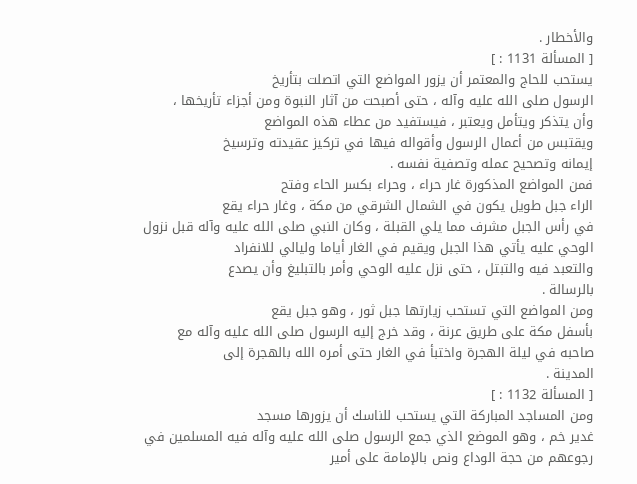والأخطار .
[ المسألة 1131 : ]
يستحب للحاج والمعتمر أن يزور المواضع التي اتصلت بتأريخ
الرسول صلى الله عليه وآله ، حتى أصبحت من آثار النبوة ومن أجزاء تأريخها ،
وأن يتذكر ويتأمل ويعتبر ، فيستفيد من عطاء هذه المواضع
ويقتبس من أعمال الرسول وأقواله فيها في تركيز عقيدته وترسيخ
إيمانه وتصحيح عمله وتصفية نفسه .
فمن المواضع المذكورة غار حراء ، وحراء بكسر الحاء وفتح
الراء جبل طويل يكون في الشمال الشرقي من مكة ، وغار حراء يقع
في رأس الجبل مشرف مما يلي القبلة ، وكان النبي صلى الله عليه وآله قبل نزول
الوحي عليه يأتي هذا الجبل ويقيم في الغار أياما وليالي للانفراد
والتعبد فيه والتبتل ، حتى نزل عليه الوحي وأمر بالتبليغ وأن يصدع
بالرسالة .
ومن المواضع التي تستحب زيارتها جبل ثور ، وهو جبل يقع
بأسفل مكة على طريق عرنة ، وقد خرج إليه الرسول صلى الله عليه وآله مع
صاحبه في ليلة الهجرة واختبأ في الغار حتى أمره الله بالهجرة إلى
المدينة .
[ المسألة 1132 : ]
ومن المساجد المباركة التي يستحب للناسك أن يزورها مسجد
غدير خم ، وهو الموضع الذي جمع الرسول صلى الله عليه وآله فيه المسلمين في
رجوعهم من حجة الوداع ونص بالإمامة على أمير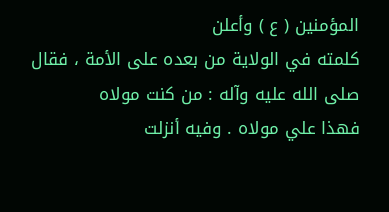المؤمنين ( ع ) وأعلن
كلمته في الولاية من بعده على الأمة ، فقال صلى الله عليه وآله : من كنت مولاه
فهذا علي مولاه . وفيه أنزلت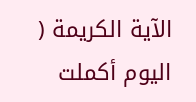الآية الكريمة ( اليوم أكملت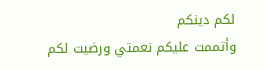لكم دينكم
وأتممت عليكم نعمتي ورضيت لكم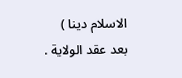الاسلام دينا ) بعد عقد الولاية .